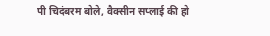पी चिदंबरम बोले, वैक्सीन सप्लाई की हो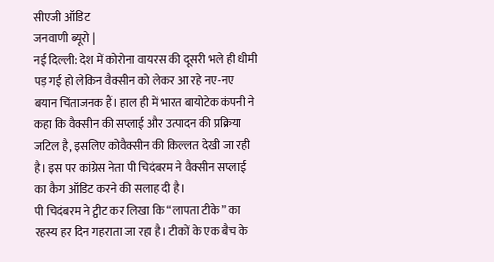सीएजी ऑडिट
जनवाणी ब्यूरो |
नई दिल्ली: देश में कोरोना वायरस की दूसरी भले ही धीमी पड़ गई हो लेकिन वैक्सीन को लेकर आ रहे नए-नए बयान चिंताजनक हैं। हाल ही में भारत बायोटेक कंपनी ने कहा कि वैक्सीन की सप्लाई और उत्पादन की प्रक्रिया जटिल है, इसलिए कोवैक्सीन की किल्लत देखी जा रही है। इस पर कांग्रेस नेता पी चिदंबरम ने वैक्सीन सप्लाई का कैग ऑडिट करने की सलाह दी है।
पी चिदंबरम ने ट्वीट कर लिखा कि “लापता टीके” का रहस्य हर दिन गहराता जा रहा है। टीकों के एक बैच के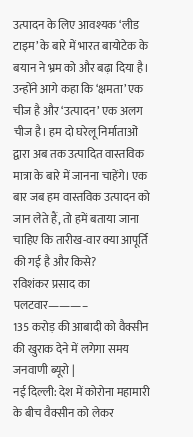उत्पादन के लिए आवश्यक ‘लीड टाइम’ के बारे में भारत बायोटेक के बयान ने भ्रम को और बढ़ा दिया है।
उन्होंने आगे कहा कि ‘क्षमता’ एक चीज है और ‘उत्पादन’ एक अलग चीज है। हम दो घरेलू निर्माताओं द्वारा अब तक उत्पादित वास्तविक मात्रा के बारे में जानना चाहेंगे। एक बार जब हम वास्तविक उत्पादन को जान लेते हैं, तो हमें बताया जाना चाहिए कि तारीख-वार क्या आपूर्ति की गई है और किसे?
रविशंकर प्रसाद का पलटवार———–
135 करोड़ की आबादी को वैक्सीन की खुराक देने में लगेगा समय
जनवाणी ब्यूरो |
नई दिल्ली: देश में कोरोना महामारी के बीच वैक्सीन को लेकर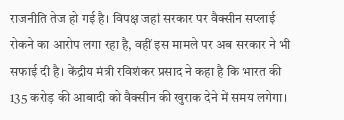राजनीति तेज हो गई है। विपक्ष जहां सरकार पर वैक्सीन सप्लाई रोकने का आरोप लगा रहा है, वहीं इस मामले पर अब सरकार ने भी सफाई दी है। केंद्रीय मंत्री रविशंकर प्रसाद ने कहा है कि भारत की 135 करोड़ की आबादी को वैक्सीन की खुराक देने में समय लगेगा।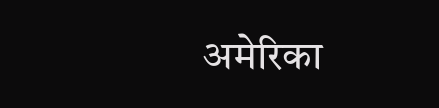अमेरिका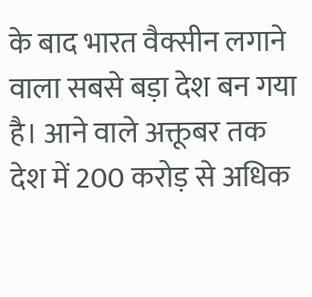के बाद भारत वैक्सीन लगाने वाला सबसे बड़ा देश बन गया है। आने वाले अक्तूबर तक देश में 200 करोड़ से अधिक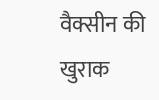वैक्सीन की खुराक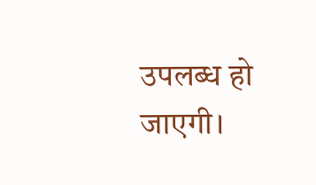उपलब्ध हो जाएगी।